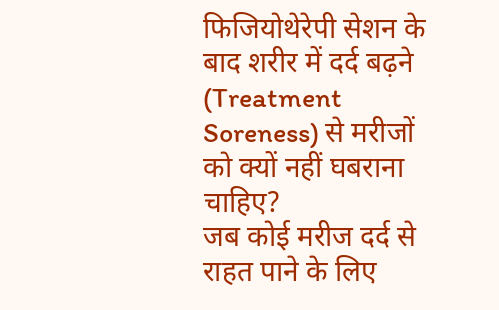फिजियोथेरेपी सेशन के बाद शरीर में दर्द बढ़ने (Treatment Soreness) से मरीजों को क्यों नहीं घबराना चाहिए?
जब कोई मरीज दर्द से राहत पाने के लिए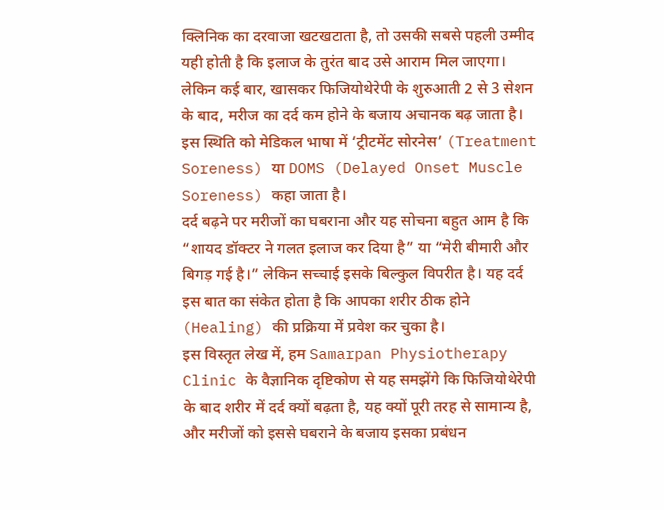क्लिनिक का दरवाजा खटखटाता है, तो उसकी सबसे पहली उम्मीद यही होती है कि इलाज के तुरंत बाद उसे आराम मिल जाएगा। लेकिन कई बार, खासकर फिजियोथेरेपी के शुरुआती 2 से 3 सेशन के बाद, मरीज का दर्द कम होने के बजाय अचानक बढ़ जाता है। इस स्थिति को मेडिकल भाषा में ‘ट्रीटमेंट सोरनेस’ (Treatment Soreness) या DOMS (Delayed Onset Muscle Soreness) कहा जाता है।
दर्द बढ़ने पर मरीजों का घबराना और यह सोचना बहुत आम है कि “शायद डॉक्टर ने गलत इलाज कर दिया है” या “मेरी बीमारी और बिगड़ गई है।” लेकिन सच्चाई इसके बिल्कुल विपरीत है। यह दर्द इस बात का संकेत होता है कि आपका शरीर ठीक होने (Healing) की प्रक्रिया में प्रवेश कर चुका है।
इस विस्तृत लेख में, हम Samarpan Physiotherapy Clinic के वैज्ञानिक दृष्टिकोण से यह समझेंगे कि फिजियोथेरेपी के बाद शरीर में दर्द क्यों बढ़ता है, यह क्यों पूरी तरह से सामान्य है, और मरीजों को इससे घबराने के बजाय इसका प्रबंधन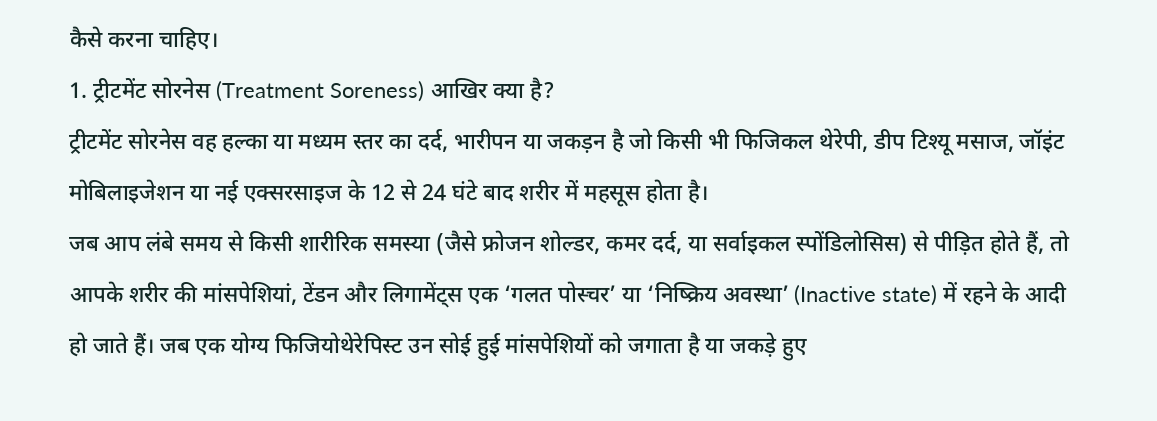कैसे करना चाहिए।
1. ट्रीटमेंट सोरनेस (Treatment Soreness) आखिर क्या है?
ट्रीटमेंट सोरनेस वह हल्का या मध्यम स्तर का दर्द, भारीपन या जकड़न है जो किसी भी फिजिकल थेरेपी, डीप टिश्यू मसाज, जॉइंट मोबिलाइजेशन या नई एक्सरसाइज के 12 से 24 घंटे बाद शरीर में महसूस होता है।
जब आप लंबे समय से किसी शारीरिक समस्या (जैसे फ्रोजन शोल्डर, कमर दर्द, या सर्वाइकल स्पोंडिलोसिस) से पीड़ित होते हैं, तो आपके शरीर की मांसपेशियां, टेंडन और लिगामेंट्स एक ‘गलत पोस्चर’ या ‘निष्क्रिय अवस्था’ (Inactive state) में रहने के आदी हो जाते हैं। जब एक योग्य फिजियोथेरेपिस्ट उन सोई हुई मांसपेशियों को जगाता है या जकड़े हुए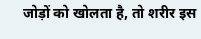जोड़ों को खोलता है, तो शरीर इस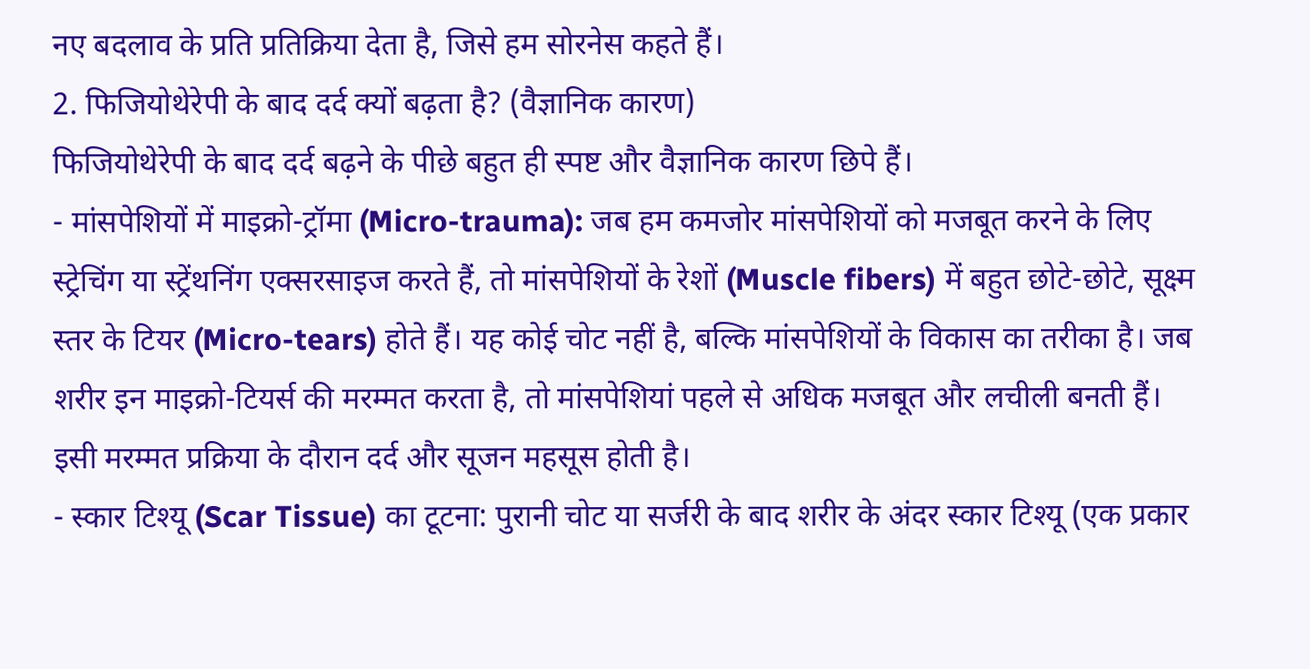नए बदलाव के प्रति प्रतिक्रिया देता है, जिसे हम सोरनेस कहते हैं।
2. फिजियोथेरेपी के बाद दर्द क्यों बढ़ता है? (वैज्ञानिक कारण)
फिजियोथेरेपी के बाद दर्द बढ़ने के पीछे बहुत ही स्पष्ट और वैज्ञानिक कारण छिपे हैं।
- मांसपेशियों में माइक्रो-ट्रॉमा (Micro-trauma): जब हम कमजोर मांसपेशियों को मजबूत करने के लिए स्ट्रेचिंग या स्ट्रेंथनिंग एक्सरसाइज करते हैं, तो मांसपेशियों के रेशों (Muscle fibers) में बहुत छोटे-छोटे, सूक्ष्म स्तर के टियर (Micro-tears) होते हैं। यह कोई चोट नहीं है, बल्कि मांसपेशियों के विकास का तरीका है। जब शरीर इन माइक्रो-टियर्स की मरम्मत करता है, तो मांसपेशियां पहले से अधिक मजबूत और लचीली बनती हैं। इसी मरम्मत प्रक्रिया के दौरान दर्द और सूजन महसूस होती है।
- स्कार टिश्यू (Scar Tissue) का टूटना: पुरानी चोट या सर्जरी के बाद शरीर के अंदर स्कार टिश्यू (एक प्रकार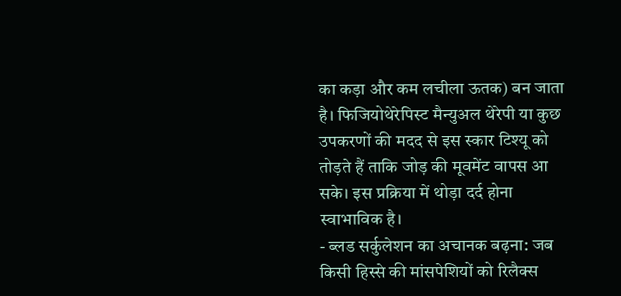का कड़ा और कम लचीला ऊतक) बन जाता है। फिजियोथेरेपिस्ट मैन्युअल थेरेपी या कुछ उपकरणों की मदद से इस स्कार टिश्यू को तोड़ते हैं ताकि जोड़ की मूवमेंट वापस आ सके। इस प्रक्रिया में थोड़ा दर्द होना स्वाभाविक है।
- ब्लड सर्कुलेशन का अचानक बढ़ना: जब किसी हिस्से की मांसपेशियों को रिलैक्स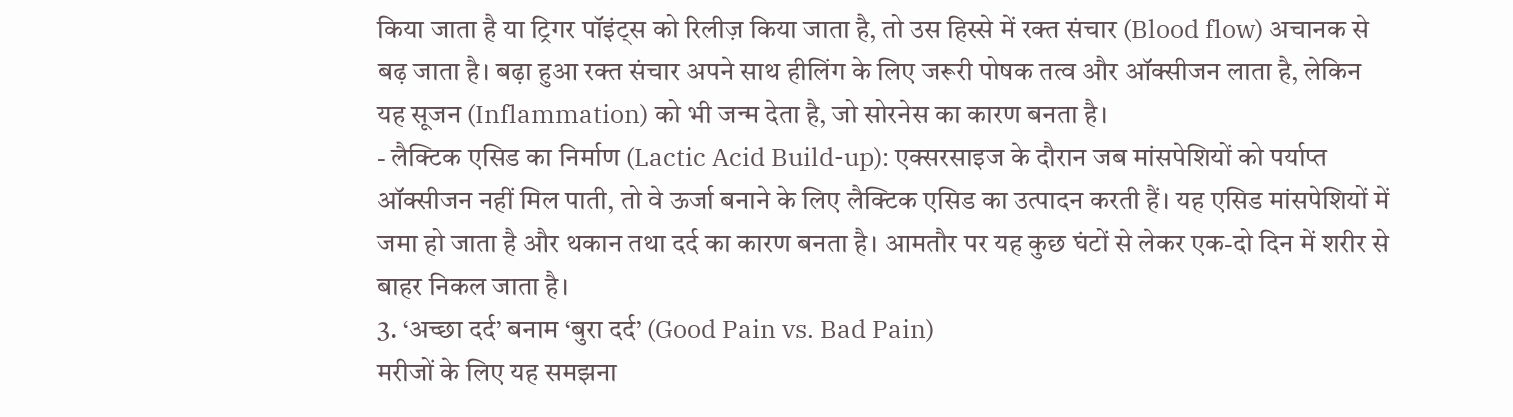किया जाता है या ट्रिगर पॉइंट्स को रिलीज़ किया जाता है, तो उस हिस्से में रक्त संचार (Blood flow) अचानक से बढ़ जाता है। बढ़ा हुआ रक्त संचार अपने साथ हीलिंग के लिए जरूरी पोषक तत्व और ऑक्सीजन लाता है, लेकिन यह सूजन (Inflammation) को भी जन्म देता है, जो सोरनेस का कारण बनता है।
- लैक्टिक एसिड का निर्माण (Lactic Acid Build-up): एक्सरसाइज के दौरान जब मांसपेशियों को पर्याप्त ऑक्सीजन नहीं मिल पाती, तो वे ऊर्जा बनाने के लिए लैक्टिक एसिड का उत्पादन करती हैं। यह एसिड मांसपेशियों में जमा हो जाता है और थकान तथा दर्द का कारण बनता है। आमतौर पर यह कुछ घंटों से लेकर एक-दो दिन में शरीर से बाहर निकल जाता है।
3. ‘अच्छा दर्द’ बनाम ‘बुरा दर्द’ (Good Pain vs. Bad Pain)
मरीजों के लिए यह समझना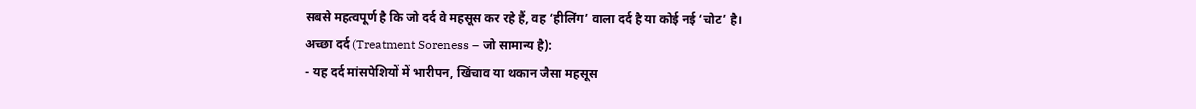सबसे महत्वपूर्ण है कि जो दर्द वे महसूस कर रहे हैं, वह ‘हीलिंग’ वाला दर्द है या कोई नई ‘चोट’ है।
अच्छा दर्द (Treatment Soreness – जो सामान्य है):
- यह दर्द मांसपेशियों में भारीपन, खिंचाव या थकान जैसा महसूस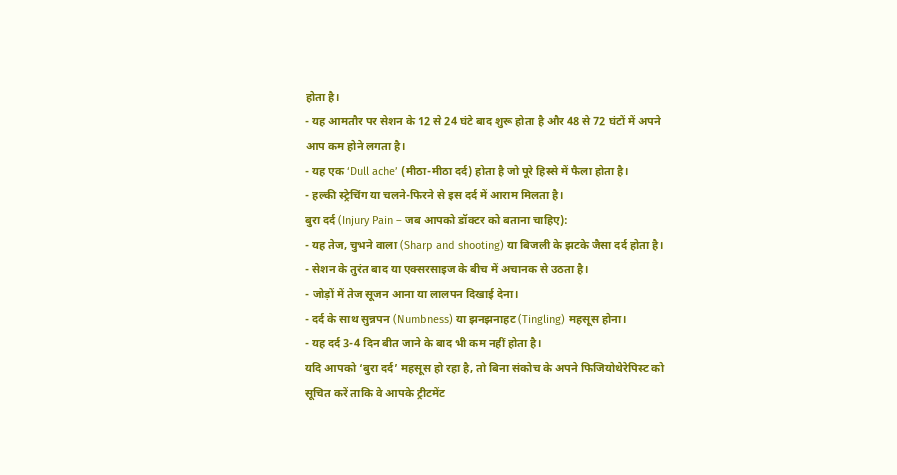होता है।
- यह आमतौर पर सेशन के 12 से 24 घंटे बाद शुरू होता है और 48 से 72 घंटों में अपने आप कम होने लगता है।
- यह एक ‘Dull ache’ (मीठा-मीठा दर्द) होता है जो पूरे हिस्से में फैला होता है।
- हल्की स्ट्रेचिंग या चलने-फिरने से इस दर्द में आराम मिलता है।
बुरा दर्द (Injury Pain – जब आपको डॉक्टर को बताना चाहिए):
- यह तेज, चुभने वाला (Sharp and shooting) या बिजली के झटके जैसा दर्द होता है।
- सेशन के तुरंत बाद या एक्सरसाइज के बीच में अचानक से उठता है।
- जोड़ों में तेज सूजन आना या लालपन दिखाई देना।
- दर्द के साथ सुन्नपन (Numbness) या झनझनाहट (Tingling) महसूस होना।
- यह दर्द 3-4 दिन बीत जाने के बाद भी कम नहीं होता है।
यदि आपको ‘बुरा दर्द’ महसूस हो रहा है, तो बिना संकोच के अपने फिजियोथेरेपिस्ट को सूचित करें ताकि वे आपके ट्रीटमेंट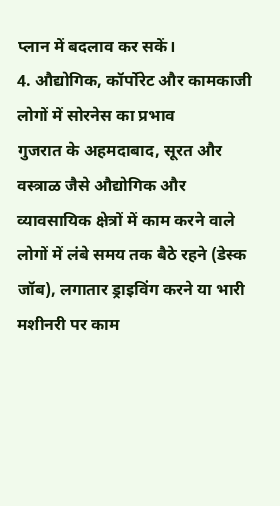प्लान में बदलाव कर सकें।
4. औद्योगिक, कॉर्पोरेट और कामकाजी लोगों में सोरनेस का प्रभाव
गुजरात के अहमदाबाद, सूरत और वस्त्राळ जैसे औद्योगिक और व्यावसायिक क्षेत्रों में काम करने वाले लोगों में लंबे समय तक बैठे रहने (डेस्क जॉब), लगातार ड्राइविंग करने या भारी मशीनरी पर काम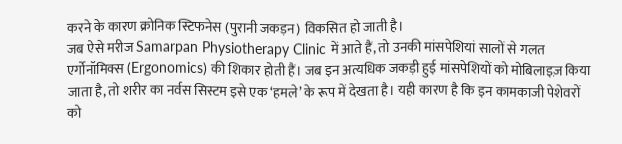करने के कारण क्रोनिक स्टिफनेस (पुरानी जकड़न) विकसित हो जाती है।
जब ऐसे मरीज Samarpan Physiotherapy Clinic में आते हैं, तो उनकी मांसपेशियां सालों से गलत एर्गोनॉमिक्स (Ergonomics) की शिकार होती हैं। जब इन अत्यधिक जकड़ी हुई मांसपेशियों को मोबिलाइज़ किया जाता है, तो शरीर का नर्वस सिस्टम इसे एक ‘हमले’ के रूप में देखता है। यही कारण है कि इन कामकाजी पेशेवरों को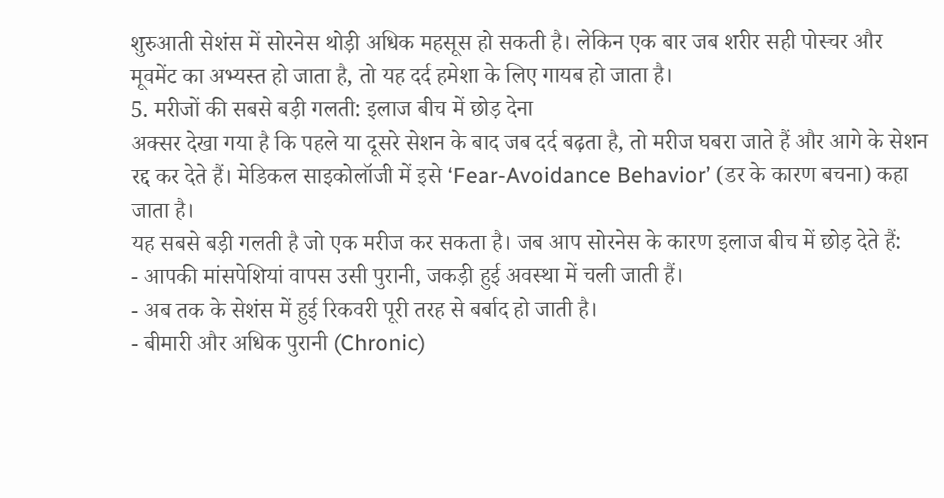शुरुआती सेशंस में सोरनेस थोड़ी अधिक महसूस हो सकती है। लेकिन एक बार जब शरीर सही पोस्चर और मूवमेंट का अभ्यस्त हो जाता है, तो यह दर्द हमेशा के लिए गायब हो जाता है।
5. मरीजों की सबसे बड़ी गलती: इलाज बीच में छोड़ देना
अक्सर देखा गया है कि पहले या दूसरे सेशन के बाद जब दर्द बढ़ता है, तो मरीज घबरा जाते हैं और आगे के सेशन रद्द कर देते हैं। मेडिकल साइकोलॉजी में इसे ‘Fear-Avoidance Behavior’ (डर के कारण बचना) कहा जाता है।
यह सबसे बड़ी गलती है जो एक मरीज कर सकता है। जब आप सोरनेस के कारण इलाज बीच में छोड़ देते हैं:
- आपकी मांसपेशियां वापस उसी पुरानी, जकड़ी हुई अवस्था में चली जाती हैं।
- अब तक के सेशंस में हुई रिकवरी पूरी तरह से बर्बाद हो जाती है।
- बीमारी और अधिक पुरानी (Chronic)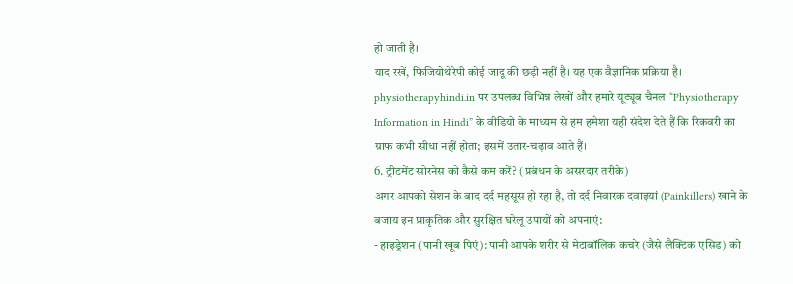हो जाती है।
याद रखें, फिजियोथेरेपी कोई जादू की छड़ी नहीं है। यह एक वैज्ञानिक प्रक्रिया है। physiotherapyhindi.in पर उपलब्ध विभिन्न लेखों और हमारे यूट्यूब चैनल “Physiotherapy Information in Hindi” के वीडियो के माध्यम से हम हमेशा यही संदेश देते हैं कि रिकवरी का ग्राफ कभी सीधा नहीं होता; इसमें उतार-चढ़ाव आते हैं।
6. ट्रीटमेंट सोरनेस को कैसे कम करें? (प्रबंधन के असरदार तरीके)
अगर आपको सेशन के बाद दर्द महसूस हो रहा है, तो दर्द निवारक दवाइयां (Painkillers) खाने के बजाय इन प्राकृतिक और सुरक्षित घरेलू उपायों को अपनाएं:
- हाइड्रेशन (पानी खूब पिएं): पानी आपके शरीर से मेटाबॉलिक कचरे (जैसे लैक्टिक एसिड) को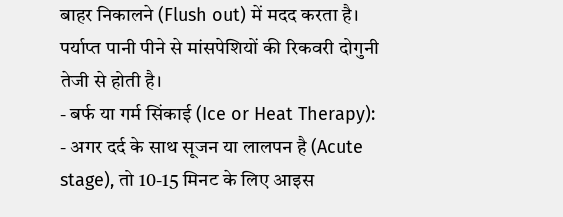बाहर निकालने (Flush out) में मदद करता है। पर्याप्त पानी पीने से मांसपेशियों की रिकवरी दोगुनी तेजी से होती है।
- बर्फ या गर्म सिंकाई (Ice or Heat Therapy):
- अगर दर्द के साथ सूजन या लालपन है (Acute stage), तो 10-15 मिनट के लिए आइस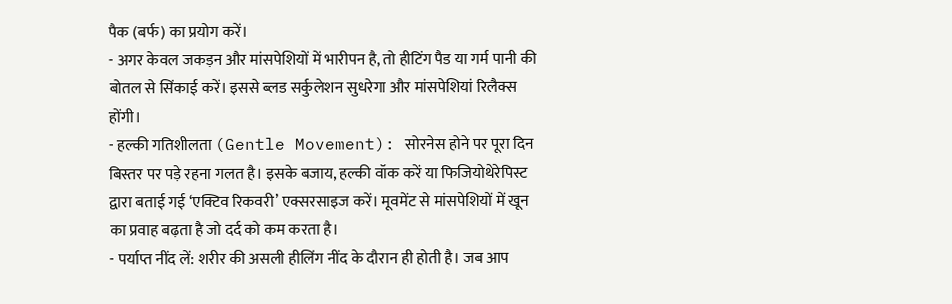पैक (बर्फ) का प्रयोग करें।
- अगर केवल जकड़न और मांसपेशियों में भारीपन है, तो हीटिंग पैड या गर्म पानी की बोतल से सिंकाई करें। इससे ब्लड सर्कुलेशन सुधरेगा और मांसपेशियां रिलैक्स होंगी।
- हल्की गतिशीलता (Gentle Movement): सोरनेस होने पर पूरा दिन बिस्तर पर पड़े रहना गलत है। इसके बजाय, हल्की वॉक करें या फिजियोथेरेपिस्ट द्वारा बताई गई ‘एक्टिव रिकवरी’ एक्सरसाइज करें। मूवमेंट से मांसपेशियों में खून का प्रवाह बढ़ता है जो दर्द को कम करता है।
- पर्याप्त नींद लें: शरीर की असली हीलिंग नींद के दौरान ही होती है। जब आप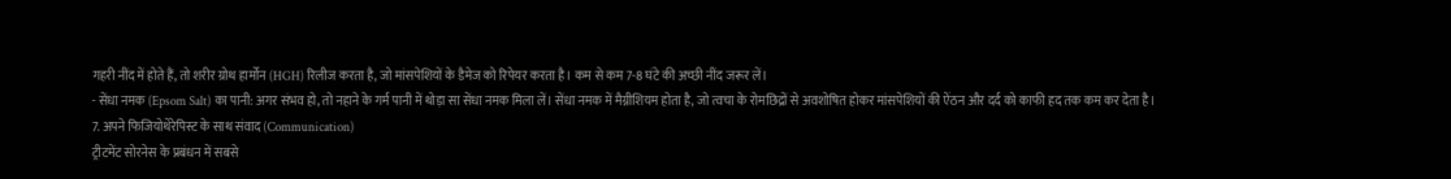गहरी नींद में होते हैं, तो शरीर ग्रोथ हार्मोन (HGH) रिलीज करता है, जो मांसपेशियों के डैमेज को रिपेयर करता है। कम से कम 7-8 घंटे की अच्छी नींद जरूर लें।
- सेंधा नमक (Epsom Salt) का पानी: अगर संभव हो, तो नहाने के गर्म पानी में थोड़ा सा सेंधा नमक मिला लें। सेंधा नमक में मैग्नीशियम होता है, जो त्वचा के रोमछिद्रों से अवशोषित होकर मांसपेशियों की ऐंठन और दर्द को काफी हद तक कम कर देता है।
7. अपने फिजियोथेरेपिस्ट के साथ संवाद (Communication)
ट्रीटमेंट सोरनेस के प्रबंधन में सबसे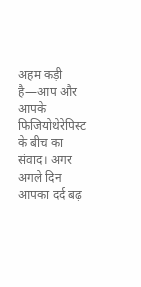अहम कड़ी है—आप और आपके फिजियोथेरेपिस्ट के बीच का संवाद। अगर अगले दिन आपका दर्द बढ़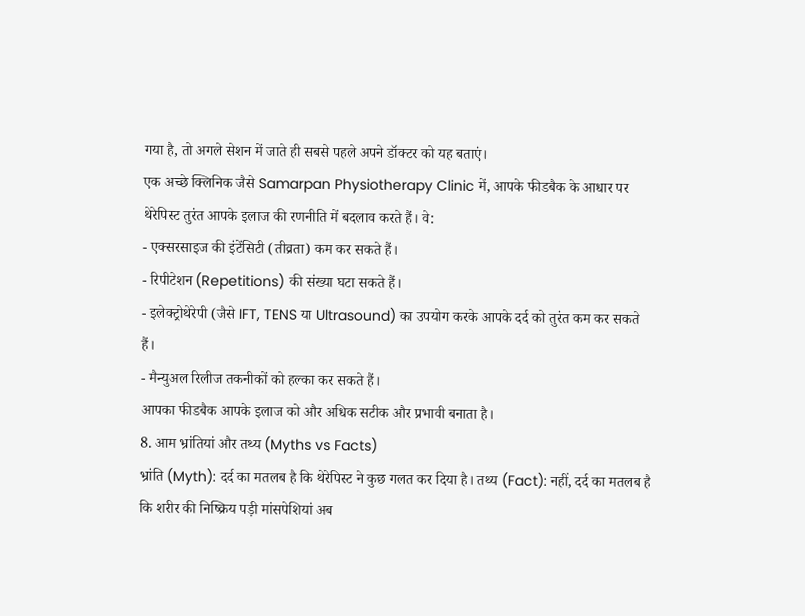गया है, तो अगले सेशन में जाते ही सबसे पहले अपने डॉक्टर को यह बताएं।
एक अच्छे क्लिनिक जैसे Samarpan Physiotherapy Clinic में, आपके फीडबैक के आधार पर थेरेपिस्ट तुरंत आपके इलाज की रणनीति में बदलाव करते हैं। वे:
- एक्सरसाइज की इंटेंसिटी (तीव्रता) कम कर सकते हैं।
- रिपीटेशन (Repetitions) की संख्या घटा सकते हैं।
- इलेक्ट्रोथेरेपी (जैसे IFT, TENS या Ultrasound) का उपयोग करके आपके दर्द को तुरंत कम कर सकते हैं।
- मैन्युअल रिलीज तकनीकों को हल्का कर सकते हैं।
आपका फीडबैक आपके इलाज को और अधिक सटीक और प्रभावी बनाता है।
8. आम भ्रांतियां और तथ्य (Myths vs Facts)
भ्रांति (Myth): दर्द का मतलब है कि थेरेपिस्ट ने कुछ गलत कर दिया है। तथ्य (Fact): नहीं, दर्द का मतलब है कि शरीर की निष्क्रिय पड़ी मांसपेशियां अब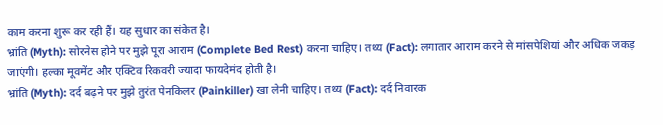काम करना शुरू कर रही हैं। यह सुधार का संकेत है।
भ्रांति (Myth): सोरनेस होने पर मुझे पूरा आराम (Complete Bed Rest) करना चाहिए। तथ्य (Fact): लगातार आराम करने से मांसपेशियां और अधिक जकड़ जाएंगी। हल्का मूवमेंट और एक्टिव रिकवरी ज्यादा फायदेमंद होती है।
भ्रांति (Myth): दर्द बढ़ने पर मुझे तुरंत पेनकिलर (Painkiller) खा लेनी चाहिए। तथ्य (Fact): दर्द निवारक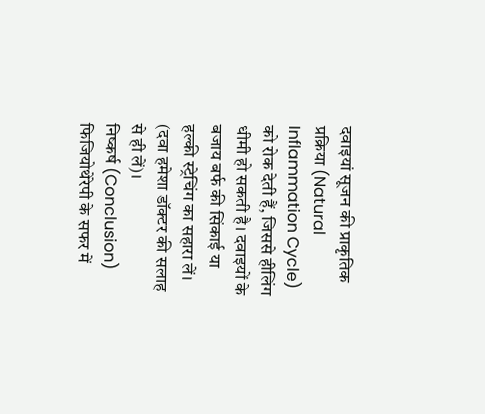दवाइयां सूजन की प्राकृतिक प्रक्रिया (Natural Inflammation Cycle) को रोक देती हैं, जिससे हीलिंग धीमी हो सकती है। दवाइयों के बजाय बर्फ की सिंकाई या हल्की स्ट्रेचिंग का सहारा लें। (दवा हमेशा डॉक्टर की सलाह से ही लें)।
निष्कर्ष (Conclusion)
फिजियोथेरेपी के सफर में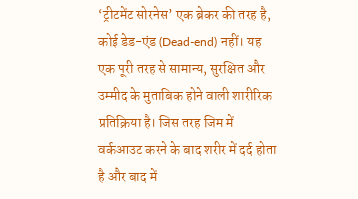‘ट्रीटमेंट सोरनेस’ एक ब्रेकर की तरह है, कोई डेड-एंड (Dead-end) नहीं। यह एक पूरी तरह से सामान्य, सुरक्षित और उम्मीद के मुताबिक होने वाली शारीरिक प्रतिक्रिया है। जिस तरह जिम में वर्कआउट करने के बाद शरीर में दर्द होता है और बाद में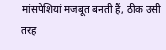मांसपेशियां मजबूत बनती हैं, ठीक उसी तरह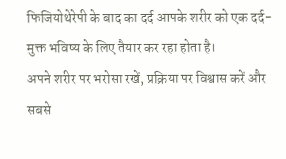फिजियोथेरेपी के बाद का दर्द आपके शरीर को एक दर्द-मुक्त भविष्य के लिए तैयार कर रहा होता है।
अपने शरीर पर भरोसा रखें, प्रक्रिया पर विश्वास करें और सबसे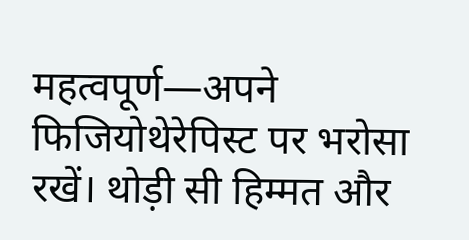महत्वपूर्ण—अपने फिजियोथेरेपिस्ट पर भरोसा रखें। थोड़ी सी हिम्मत और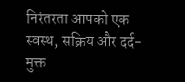निरंतरता आपको एक स्वस्थ, सक्रिय और दर्द-मुक्त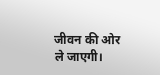जीवन की ओर ले जाएगी।